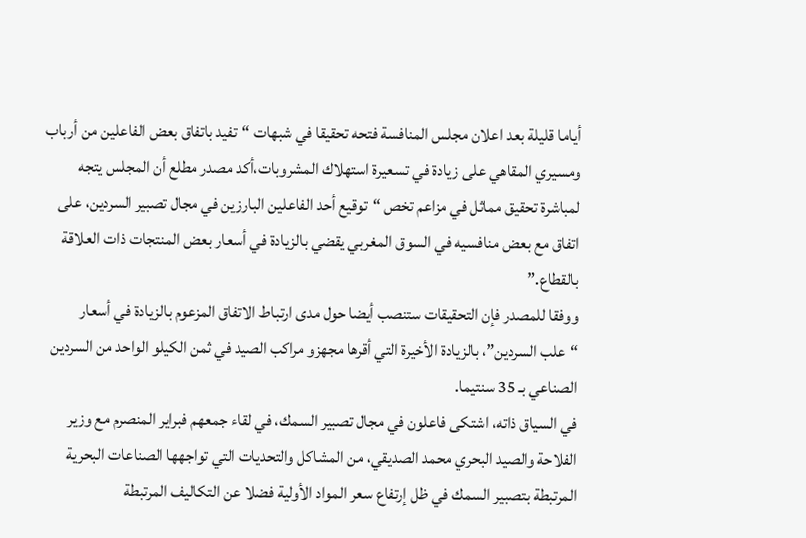أياما قليلة بعد اعلان مجلس المنافسة فتحه تحقيقا في شبهات “تفيد باتفاق بعض الفاعلين من أرباب ومسيري المقاهي على زيادة في تسعيرة استهلاك المشروبات،أكد مصدر مطلع أن المجلس يتجه لمباشرة تحقيق مماثل في مزاعم تخص “توقيع أحد الفاعلين البارزين في مجال تصبير السردين، على اتفاق مع بعض منافسيه في السوق المغربي يقضي بالزيادة في أسعار بعض المنتجات ذات العلاقة بالقطاع.”
ووفقا للمصدر فإن التحقيقات ستنصب أيضا حول مدى ارتباط الاتفاق المزعوم بالزيادة في أسعار “علب السردين”، بالزيادة الأخيرة التي أقرها مجهزو مراكب الصيد في ثمن الكيلو الواحد من السردين الصناعي بـ 35 سنتيما.
في السياق ذاته، اشتكى فاعلون في مجال تصبير السمك، في لقاء جمعهم فبراير المنصرم مع وزير الفلاحة والصيد البحري محمد الصديقي، من المشاكل والتحديات التي تواجهها الصناعات البحرية المرتبطة بتصبير السمك في ظل إرتفاع سعر المواد الأولية فضلا عن التكاليف المرتبطة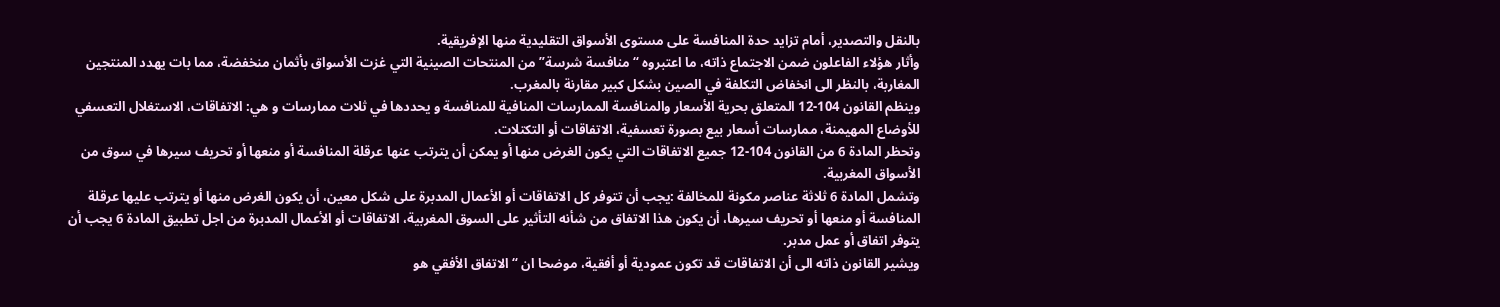بالنقل والتصدير، أمام تزايد حدة المنافسة على مستوى الأسواق التقليدية منها الإفريقية.
وأثار هؤلاء الفاعلون ضمن الاجتماع ذاته، ما اعتبروه “منافسة شرسة” من المنتحات الصينية التي غزت الأسواق بأثمان منخفضة، مما بات يهدد المنتجين المغاربة، بالنظر الى انخفاض التكلفة في الصين بشكل كبير مقارنة بالمغرب.
وينظم القانون 104-12 المتعلق بحرية الأسعار والمنافسة الممارسات المنافية للمنافسة و يحددها في ثلات ممارسات و هي: الاتفاقات، الاستغلال التعسفي للأوضاع المهيمنة، ممارسات أسعار بيع بصورة تعسفية، الاتفاقات أو التكتلات.
وتحظر المادة 6 من القانون 104-12 جميع الاتفاقات التي يكون الغرض منها أو يمكن أن يترتب عنها عرقلة المنافسة أو منعها أو تحريف سيرها في سوق من الأسواق المغربية.
وتشمل المادة 6 ثلاثة عناصر مكونة للمخالفة :يجب أن تتوفر كل الاتفاقات أو الأعمال المدبرة على شكل معين، أن يكون الغرض منها أو يترتب عليها عرقلة المنافسة أو منعها أو تحريف سيرها، أن يكون هذا الاتفاق من شأنه التأثير على السوق المغربية، الاتفاقات أو الأعمال المدبرة من اجل تطبيق المادة 6 يجب أن يتوفر اتفاق أو عمل مدبر.
ويشير القانون ذاته الى أن الاتفاقات قد تكون عمودية أو أفقية، موضحا ان “الاتفاق الأفقي هو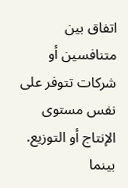اتفاق بين متنافسين أو شركات تتوفر على نفس مستوى الإنتاج أو التوزيع. بينما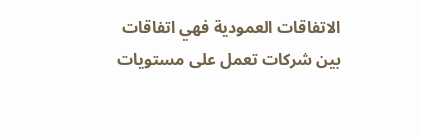الاتفاقات العمودية فهي اتفاقات بين شركات تعمل على مستويات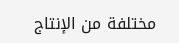مختلفة من الإنتاج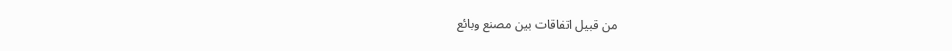من قبيل اتفاقات بين مصنع وبائع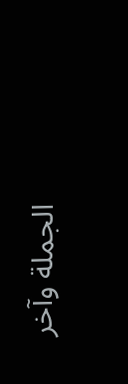الجملة وآخر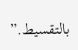بالتقسيط.”